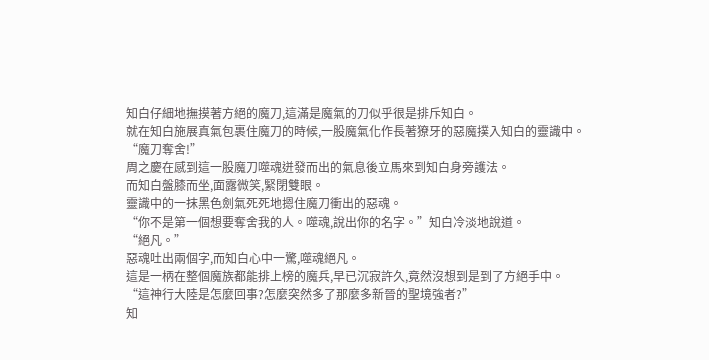知白仔細地撫摸著方絕的魔刀,這滿是魔氣的刀似乎很是排斥知白。
就在知白施展真氣包裹住魔刀的時候,一股魔氣化作長著獠牙的惡魔撲入知白的靈識中。
“魔刀奪舍!”
周之慶在感到這一股魔刀噬魂迸發而出的氣息後立馬來到知白身旁護法。
而知白盤膝而坐,面露微笑,緊閉雙眼。
靈識中的一抹黑色劍氣死死地摁住魔刀衝出的惡魂。
“你不是第一個想要奪舍我的人。噬魂,說出你的名字。”知白冷淡地說道。
“絕凡。”
惡魂吐出兩個字,而知白心中一驚,噬魂絕凡。
這是一柄在整個魔族都能排上榜的魔兵,早已沉寂許久,竟然沒想到是到了方絕手中。
“這神行大陸是怎麼回事?怎麼突然多了那麼多新晉的聖境強者?”
知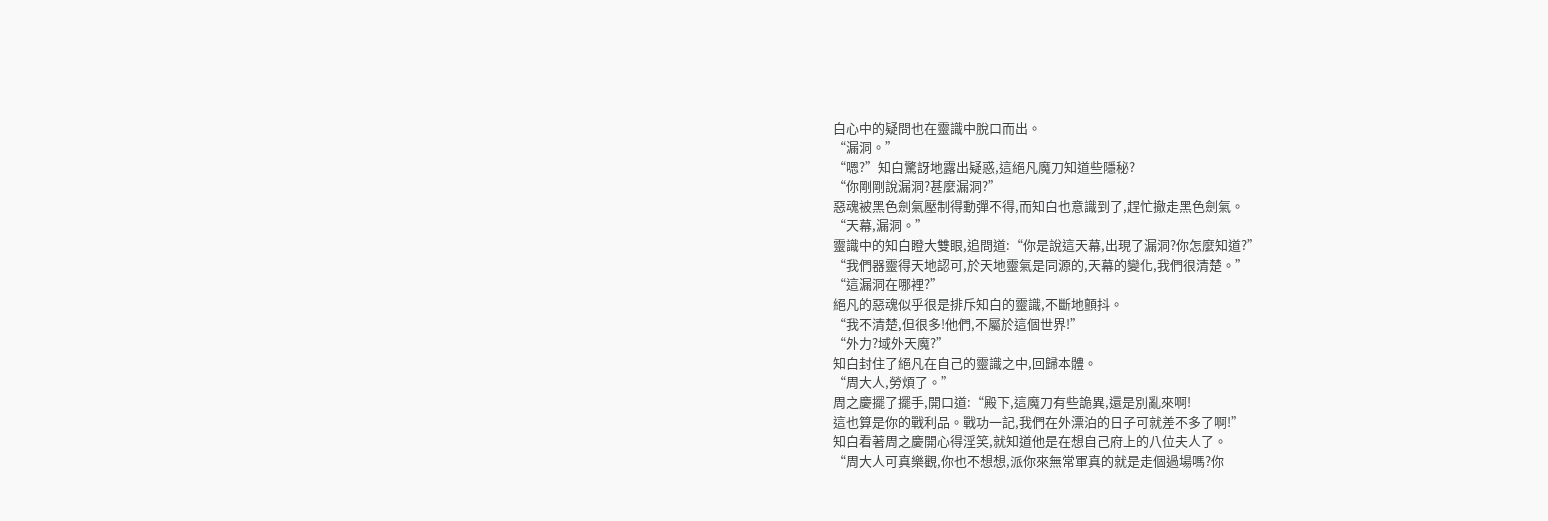白心中的疑問也在靈識中脫口而出。
“漏洞。”
“嗯?”知白驚訝地露出疑惑,這絕凡魔刀知道些隱秘?
“你剛剛說漏洞?甚麼漏洞?”
惡魂被黑色劍氣壓制得動彈不得,而知白也意識到了,趕忙撤走黑色劍氣。
“天幕,漏洞。”
靈識中的知白瞪大雙眼,追問道:“你是說這天幕,出現了漏洞?你怎麼知道?”
“我們器靈得天地認可,於天地靈氣是同源的,天幕的變化,我們很清楚。”
“這漏洞在哪裡?”
絕凡的惡魂似乎很是排斥知白的靈識,不斷地顫抖。
“我不清楚,但很多!他們,不屬於這個世界!”
“外力?域外天魔?”
知白封住了絕凡在自己的靈識之中,回歸本體。
“周大人,勞煩了。”
周之慶擺了擺手,開口道:“殿下,這魔刀有些詭異,還是別亂來啊!
這也算是你的戰利品。戰功一記,我們在外漂泊的日子可就差不多了啊!”
知白看著周之慶開心得淫笑,就知道他是在想自己府上的八位夫人了。
“周大人可真樂觀,你也不想想,派你來無常軍真的就是走個過場嗎?你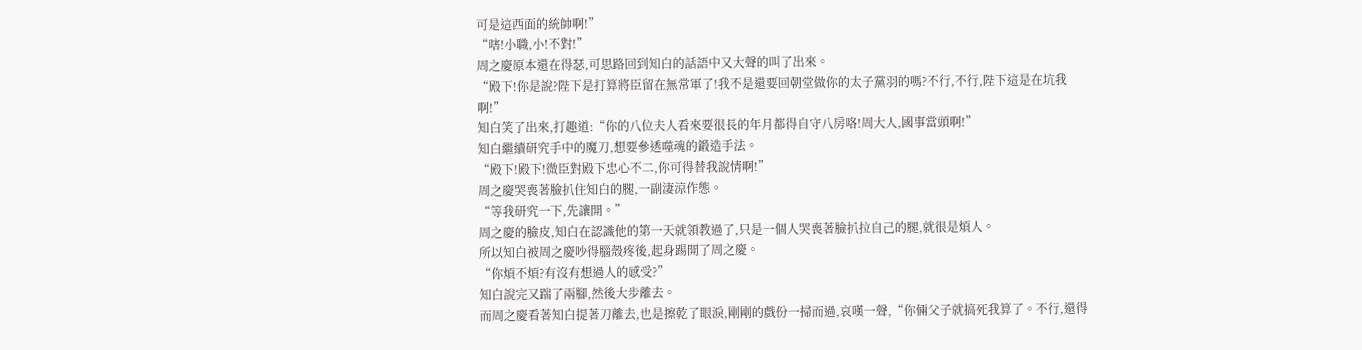可是這西面的統帥啊!”
“嗐!小職,小!不對!”
周之慶原本還在得瑟,可思路回到知白的話語中又大聲的叫了出來。
“殿下!你是說?陛下是打算將臣留在無常軍了!我不是還要回朝堂做你的太子黨羽的嗎?不行,不行,陛下這是在坑我啊!”
知白笑了出來,打趣道:“你的八位夫人看來要很長的年月都得自守八房咯!周大人,國事當頭啊!”
知白繼續研究手中的魔刀,想要參透噬魂的鍛造手法。
“殿下!殿下!微臣對殿下忠心不二,你可得替我說情啊!”
周之慶哭喪著臉扒住知白的腿,一副淒涼作態。
“等我研究一下,先讓開。”
周之慶的臉皮,知白在認識他的第一天就領教過了,只是一個人哭喪著臉扒拉自己的腿,就很是煩人。
所以知白被周之慶吵得腦殼疼後,起身踢開了周之慶。
“你煩不煩?有沒有想過人的感受?”
知白說完又踹了兩腳,然後大步離去。
而周之慶看著知白提著刀離去,也是擦乾了眼淚,剛剛的戲份一掃而過,哀嘆一聲,“你倆父子就搞死我算了。不行,還得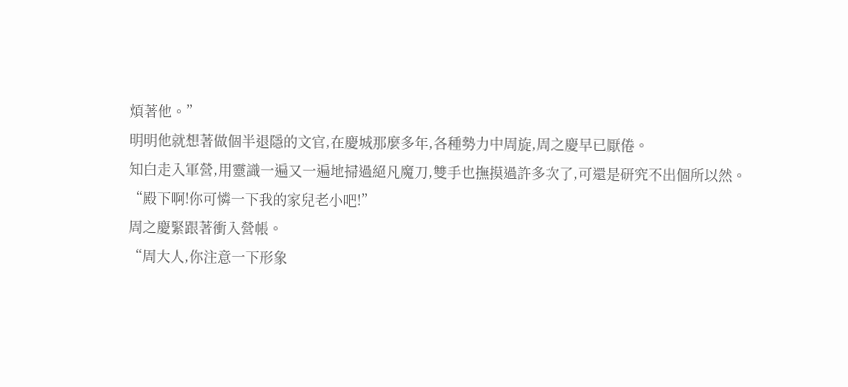煩著他。”
明明他就想著做個半退隱的文官,在慶城那麼多年,各種勢力中周旋,周之慶早已厭倦。
知白走入軍營,用靈識一遍又一遍地掃過絕凡魔刀,雙手也撫摸過許多次了,可還是研究不出個所以然。
“殿下啊!你可憐一下我的家兒老小吧!”
周之慶緊跟著衝入營帳。
“周大人,你注意一下形象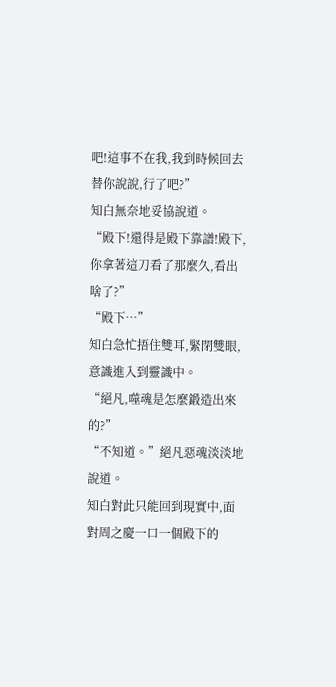吧!這事不在我,我到時候回去替你說說,行了吧?”
知白無奈地妥協說道。
“殿下!還得是殿下靠譜!殿下,你拿著這刀看了那麼久,看出啥了?”
“殿下…”
知白急忙捂住雙耳,緊閉雙眼,意識進入到靈識中。
“絕凡,噬魂是怎麼鍛造出來的?”
“不知道。”絕凡惡魂淡淡地說道。
知白對此只能回到現實中,面對周之慶一口一個殿下的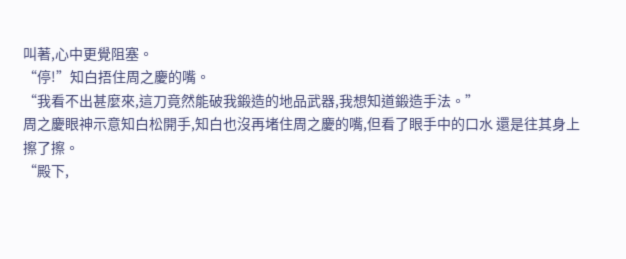叫著,心中更覺阻塞。
“停!”知白捂住周之慶的嘴。
“我看不出甚麼來,這刀竟然能破我鍛造的地品武器,我想知道鍛造手法。”
周之慶眼神示意知白松開手,知白也沒再堵住周之慶的嘴,但看了眼手中的口水 還是往其身上擦了擦。
“殿下,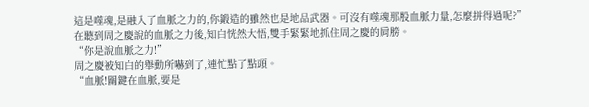這是噬魂,是融入了血脈之力的,你鍛造的雖然也是地品武器。可沒有噬魂那股血脈力量,怎麼拼得過呢?”
在聽到周之慶說的血脈之力後,知白恍然大悟,雙手緊緊地抓住周之慶的肩膀。
“你是說血脈之力!”
周之慶被知白的舉動所嚇到了,連忙點了點頭。
“血脈!關鍵在血脈,要是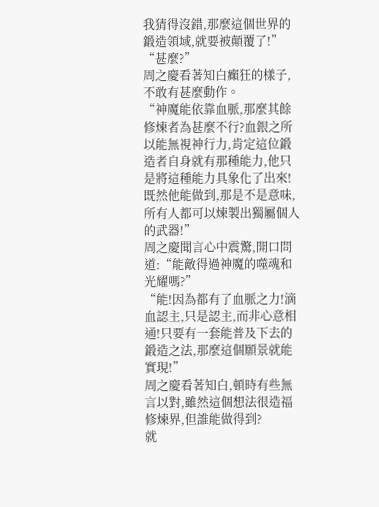我猜得沒錯,那麼這個世界的鍛造領域,就要被顛覆了!”
“甚麼?”
周之慶看著知白癲狂的樣子,不敢有甚麼動作。
“神魔能依靠血脈,那麼其餘修煉者為甚麼不行?血銀之所以能無視神行力,肯定這位鍛造者自身就有那種能力,他只是將這種能力具象化了出來!
既然他能做到,那是不是意味,所有人都可以煉製出獨屬個人的武器!”
周之慶聞言心中震驚,開口問道:“能敵得過神魔的噬魂和光耀嗎?”
“能!因為都有了血脈之力!滴血認主,只是認主,而非心意相通!只要有一套能普及下去的鍛造之法,那麼這個願景就能實現!”
周之慶看著知白,頓時有些無言以對,雖然這個想法很造福修煉界,但誰能做得到?
就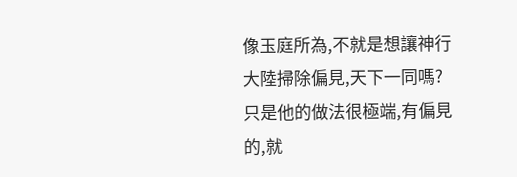像玉庭所為,不就是想讓神行大陸掃除偏見,天下一同嗎?
只是他的做法很極端,有偏見的,就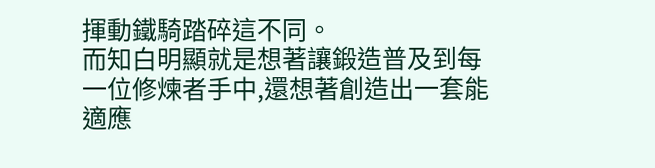揮動鐵騎踏碎這不同。
而知白明顯就是想著讓鍛造普及到每一位修煉者手中,還想著創造出一套能適應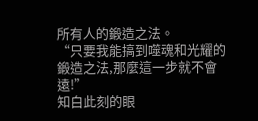所有人的鍛造之法。
“只要我能搞到噬魂和光耀的鍛造之法,那麼這一步就不會遠!”
知白此刻的眼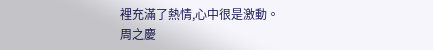裡充滿了熱情,心中很是激動。
周之慶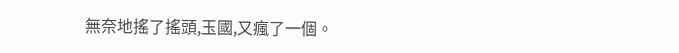無奈地搖了搖頭,玉國,又瘋了一個。